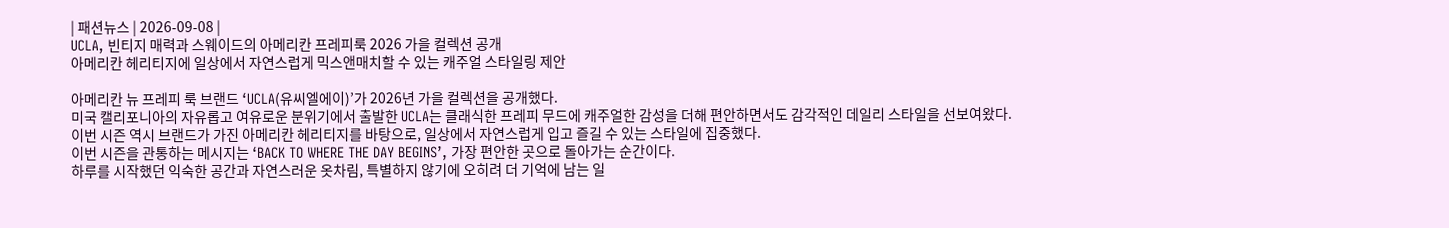| 패션뉴스 | 2026-09-08 |
UCLA, 빈티지 매력과 스웨이드의 아메리칸 프레피룩 2026 가을 컬렉션 공개
아메리칸 헤리티지에 일상에서 자연스럽게 믹스앤매치할 수 있는 캐주얼 스타일링 제안

아메리칸 뉴 프레피 룩 브랜드 ‘UCLA(유씨엘에이)’가 2026년 가을 컬렉션을 공개했다.
미국 캘리포니아의 자유롭고 여유로운 분위기에서 출발한 UCLA는 클래식한 프레피 무드에 캐주얼한 감성을 더해 편안하면서도 감각적인 데일리 스타일을 선보여왔다.
이번 시즌 역시 브랜드가 가진 아메리칸 헤리티지를 바탕으로, 일상에서 자연스럽게 입고 즐길 수 있는 스타일에 집중했다.
이번 시즌을 관통하는 메시지는 ‘BACK TO WHERE THE DAY BEGINS’, 가장 편안한 곳으로 돌아가는 순간이다.
하루를 시작했던 익숙한 공간과 자연스러운 옷차림, 특별하지 않기에 오히려 더 기억에 남는 일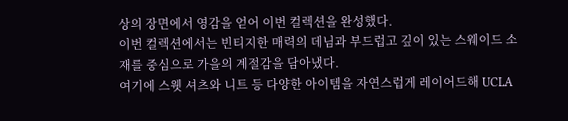상의 장면에서 영감을 얻어 이번 컬렉션을 완성했다.
이번 컬렉션에서는 빈티지한 매력의 데님과 부드럽고 깊이 있는 스웨이드 소재를 중심으로 가을의 계절감을 담아냈다.
여기에 스웻 셔츠와 니트 등 다양한 아이템을 자연스럽게 레이어드해 UCLA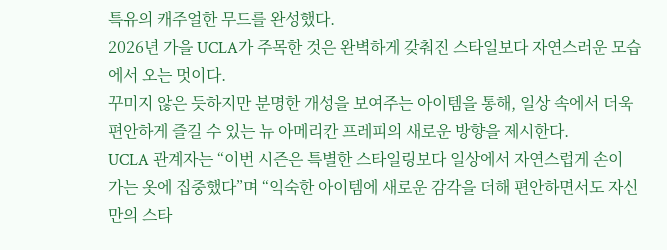특유의 캐주얼한 무드를 완성했다.
2026년 가을 UCLA가 주목한 것은 완벽하게 갖춰진 스타일보다 자연스러운 모습에서 오는 멋이다.
꾸미지 않은 듯하지만 분명한 개성을 보여주는 아이템을 통해, 일상 속에서 더욱 편안하게 즐길 수 있는 뉴 아메리칸 프레피의 새로운 방향을 제시한다.
UCLA 관계자는 “이번 시즌은 특별한 스타일링보다 일상에서 자연스럽게 손이 가는 옷에 집중했다”며 “익숙한 아이템에 새로운 감각을 더해 편안하면서도 자신만의 스타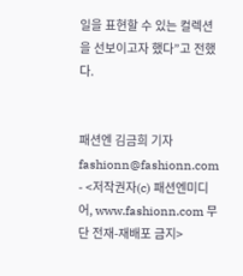일을 표현할 수 있는 컬렉션을 선보이고자 했다”고 전했다.


패션엔 김금희 기자
fashionn@fashionn.com
- <저작권자(c) 패션엔미디어, www.fashionn.com 무단 전재-재배포 금지>